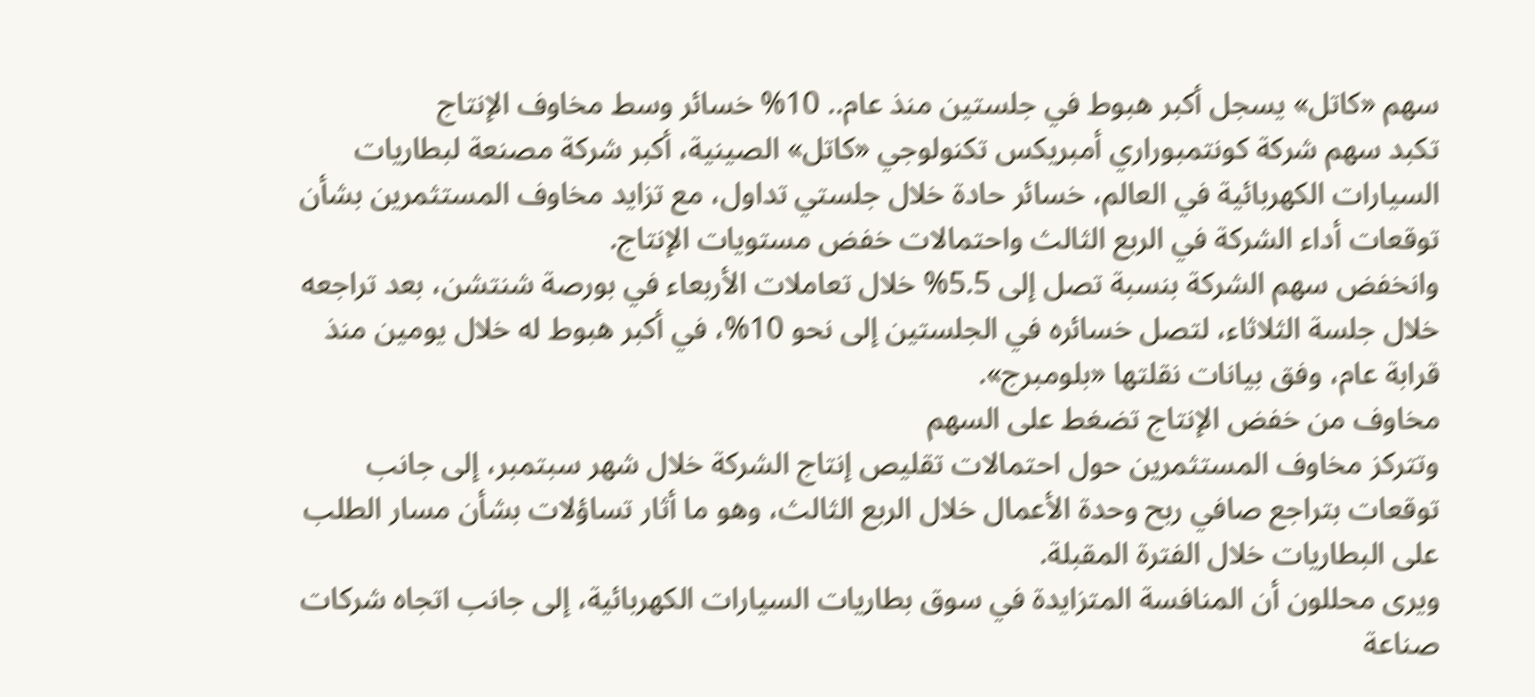سهم «كاتل» يسجل أكبر هبوط في جلستين منذ عام.. 10% خسائر وسط مخاوف الإنتاج
تكبد سهم شركة كونتمبوراري أمبريكس تكنولوجي «كاتل» الصينية، أكبر شركة مصنعة لبطاريات السيارات الكهربائية في العالم، خسائر حادة خلال جلستي تداول، مع تزايد مخاوف المستثمرين بشأن توقعات أداء الشركة في الربع الثالث واحتمالات خفض مستويات الإنتاج.
وانخفض سهم الشركة بنسبة تصل إلى 5.5% خلال تعاملات الأربعاء في بورصة شنتشن، بعد تراجعه خلال جلسة الثلاثاء، لتصل خسائره في الجلستين إلى نحو 10%، في أكبر هبوط له خلال يومين منذ قرابة عام، وفق بيانات نقلتها «بلومبرج».
مخاوف من خفض الإنتاج تضغط على السهم
وتتركز مخاوف المستثمرين حول احتمالات تقليص إنتاج الشركة خلال شهر سبتمبر، إلى جانب توقعات بتراجع صافي ربح وحدة الأعمال خلال الربع الثالث، وهو ما أثار تساؤلات بشأن مسار الطلب على البطاريات خلال الفترة المقبلة.
ويرى محللون أن المنافسة المتزايدة في سوق بطاريات السيارات الكهربائية، إلى جانب اتجاه شركات صناعة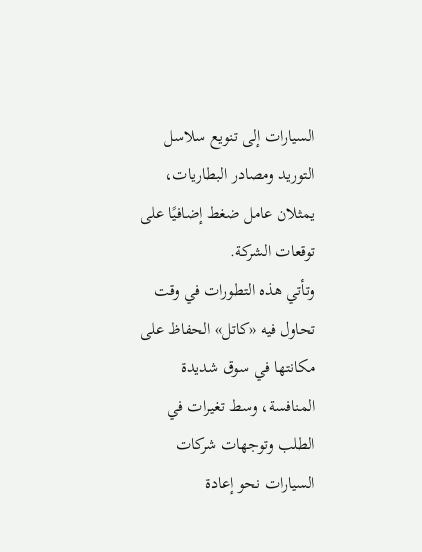السيارات إلى تنويع سلاسل التوريد ومصادر البطاريات، يمثلان عامل ضغط إضافيًا على توقعات الشركة.
وتأتي هذه التطورات في وقت تحاول فيه «كاتل» الحفاظ على مكانتها في سوق شديدة المنافسة، وسط تغيرات في الطلب وتوجهات شركات السيارات نحو إعادة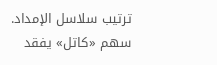ترتيب سلاسل الإمداد.
سهم «كاتل» يفقد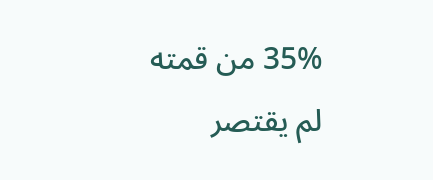35% من قمته
لم يقتصر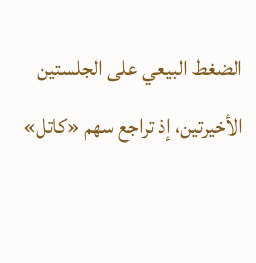الضغط البيعي على الجلستين الأخيرتين، إذ تراجع سهم «كاتل»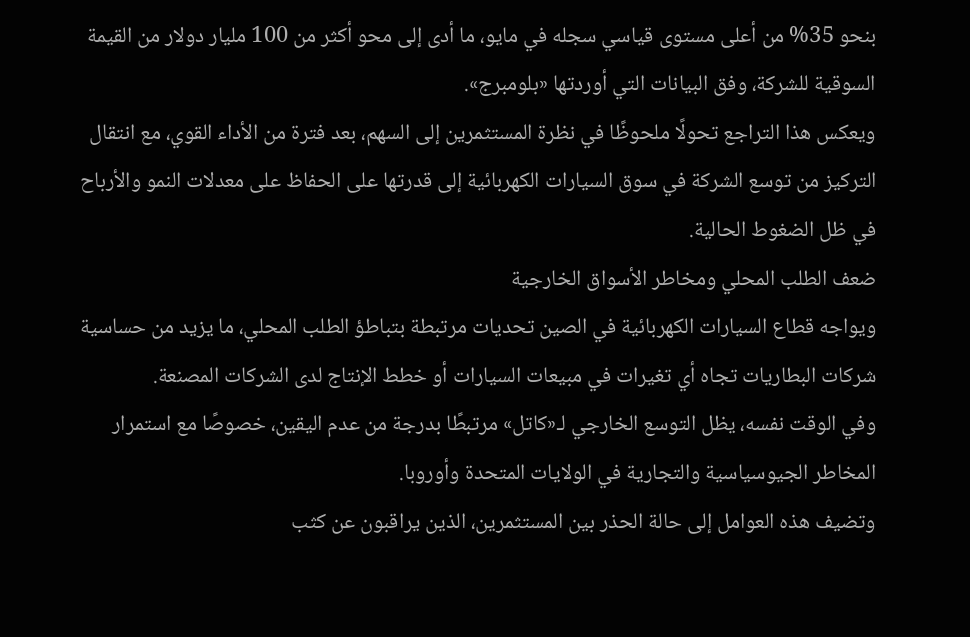بنحو 35% من أعلى مستوى قياسي سجله في مايو، ما أدى إلى محو أكثر من 100 مليار دولار من القيمة السوقية للشركة، وفق البيانات التي أوردتها «بلومبرج».
ويعكس هذا التراجع تحولًا ملحوظًا في نظرة المستثمرين إلى السهم، بعد فترة من الأداء القوي، مع انتقال التركيز من توسع الشركة في سوق السيارات الكهربائية إلى قدرتها على الحفاظ على معدلات النمو والأرباح في ظل الضغوط الحالية.
ضعف الطلب المحلي ومخاطر الأسواق الخارجية
ويواجه قطاع السيارات الكهربائية في الصين تحديات مرتبطة بتباطؤ الطلب المحلي، ما يزيد من حساسية شركات البطاريات تجاه أي تغيرات في مبيعات السيارات أو خطط الإنتاج لدى الشركات المصنعة.
وفي الوقت نفسه، يظل التوسع الخارجي لـ«كاتل» مرتبطًا بدرجة من عدم اليقين، خصوصًا مع استمرار المخاطر الجيوسياسية والتجارية في الولايات المتحدة وأوروبا.
وتضيف هذه العوامل إلى حالة الحذر بين المستثمرين، الذين يراقبون عن كثب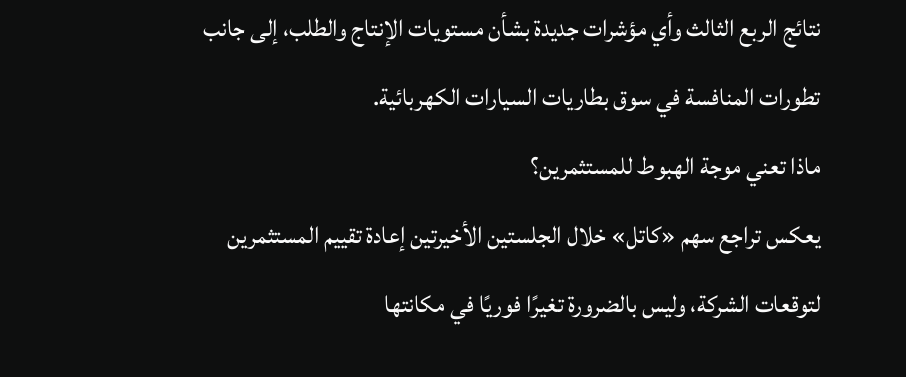نتائج الربع الثالث وأي مؤشرات جديدة بشأن مستويات الإنتاج والطلب، إلى جانب تطورات المنافسة في سوق بطاريات السيارات الكهربائية.
ماذا تعني موجة الهبوط للمستثمرين؟
يعكس تراجع سهم «كاتل» خلال الجلستين الأخيرتين إعادة تقييم المستثمرين لتوقعات الشركة، وليس بالضرورة تغيرًا فوريًا في مكانتها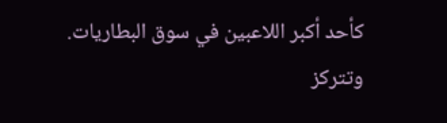كأحد أكبر اللاعبين في سوق البطاريات.
وتتركز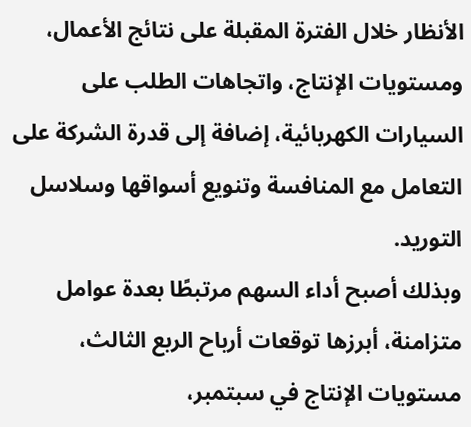الأنظار خلال الفترة المقبلة على نتائج الأعمال، ومستويات الإنتاج، واتجاهات الطلب على السيارات الكهربائية، إضافة إلى قدرة الشركة على التعامل مع المنافسة وتنويع أسواقها وسلاسل التوريد.
وبذلك أصبح أداء السهم مرتبطًا بعدة عوامل متزامنة، أبرزها توقعات أرباح الربع الثالث، مستويات الإنتاج في سبتمبر،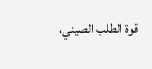قوة الطلب الصيني،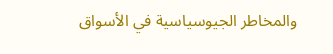والمخاطر الجيوسياسية في الأسواق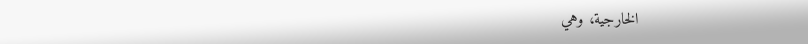الخارجية، وهي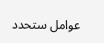عوامل ستحدد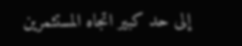إلى حد كبير اتجاه المستثمرين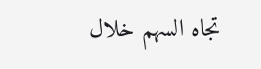تجاه السهم خلال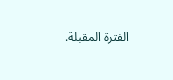الفترة المقبلة.